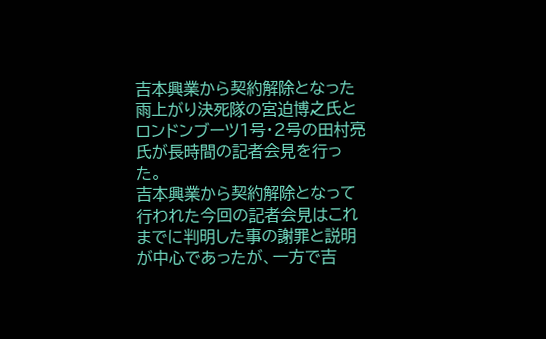吉本興業から契約解除となった雨上がり決死隊の宮迫博之氏とロンドンブーツ1号・2号の田村亮氏が長時間の記者会見を行った。
吉本興業から契約解除となって行われた今回の記者会見はこれまでに判明した事の謝罪と説明が中心であったが、一方で吉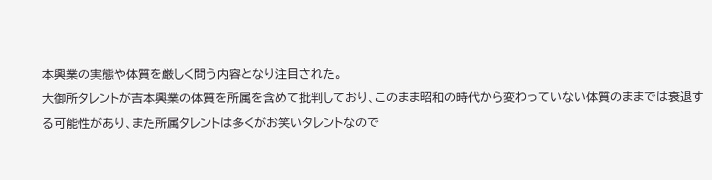本興業の実態や体質を厳しく問う内容となり注目された。
大御所タレントが吉本興業の体質を所属を含めて批判しており、このまま昭和の時代から変わっていない体質のままでは衰退する可能性があり、また所属タレントは多くがお笑いタレントなので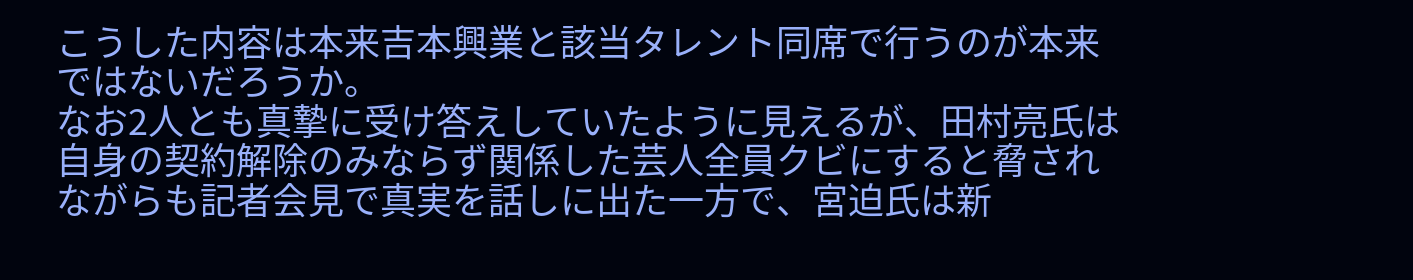こうした内容は本来吉本興業と該当タレント同席で行うのが本来ではないだろうか。
なお2人とも真摯に受け答えしていたように見えるが、田村亮氏は自身の契約解除のみならず関係した芸人全員クビにすると脅されながらも記者会見で真実を話しに出た一方で、宮迫氏は新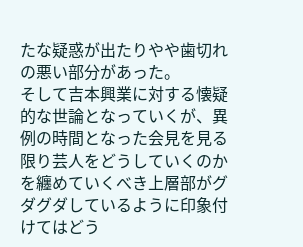たな疑惑が出たりやや歯切れの悪い部分があった。
そして吉本興業に対する懐疑的な世論となっていくが、異例の時間となった会見を見る限り芸人をどうしていくのかを纏めていくべき上層部がグダグダしているように印象付けてはどう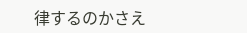律するのかさえ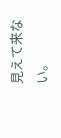見えて来ない。